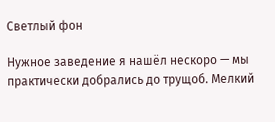Светлый фон

Нужное заведение я нашёл нескоро — мы практически добрались до трущоб. Мелкий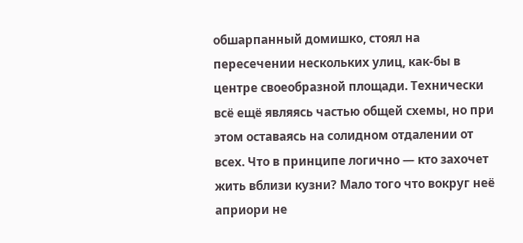обшарпанный домишко, стоял на пересечении нескольких улиц, как-бы в центре своеобразной площади. Технически всё ещё являясь частью общей схемы, но при этом оставаясь на солидном отдалении от всех. Что в принципе логично — кто захочет жить вблизи кузни? Мало того что вокруг неё априори не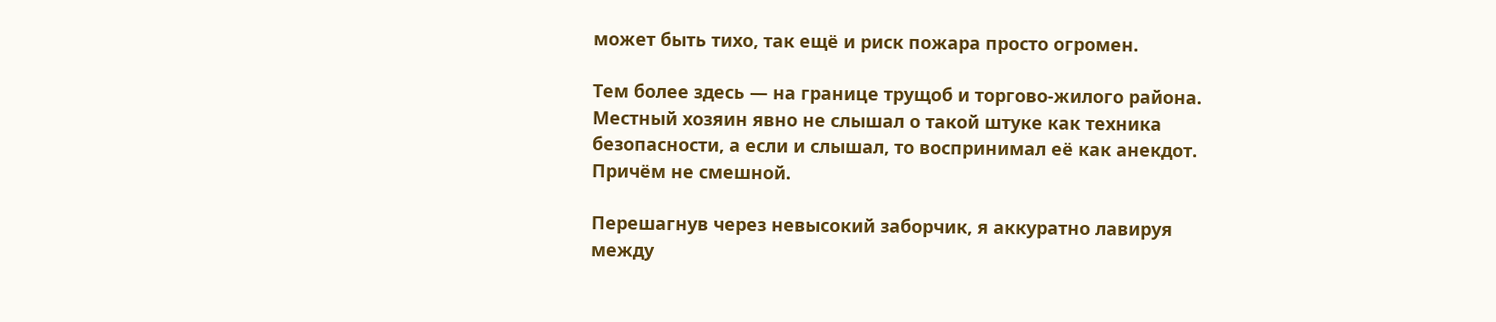может быть тихо, так ещё и риск пожара просто огромен.

Тем более здесь — на границе трущоб и торгово-жилого района. Местный хозяин явно не слышал о такой штуке как техника безопасности, а если и слышал, то воспринимал её как анекдот. Причём не смешной.

Перешагнув через невысокий заборчик, я аккуратно лавируя между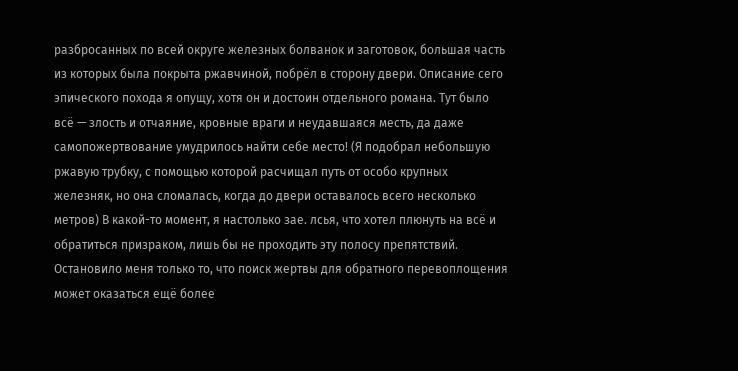разбросанных по всей округе железных болванок и заготовок, большая часть из которых была покрыта ржавчиной, побрёл в сторону двери. Описание сего эпического похода я опущу, хотя он и достоин отдельного романа. Тут было всё — злость и отчаяние, кровные враги и неудавшаяся месть, да даже самопожертвование умудрилось найти себе место! (Я подобрал небольшую ржавую трубку, с помощью которой расчищал путь от особо крупных железняк, но она сломалась, когда до двери оставалось всего несколько метров) В какой-то момент, я настолько зае. лсья, что хотел плюнуть на всё и обратиться призраком, лишь бы не проходить эту полосу препятствий. Остановило меня только то, что поиск жертвы для обратного перевоплощения может оказаться ещё более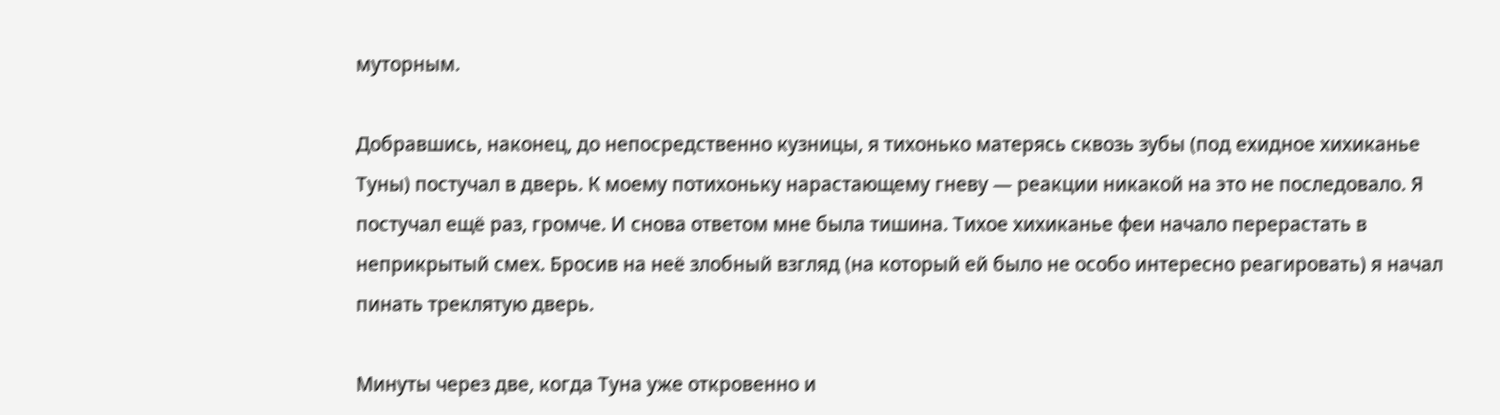муторным.

Добравшись, наконец, до непосредственно кузницы, я тихонько матерясь сквозь зубы (под ехидное хихиканье Туны) постучал в дверь. К моему потихоньку нарастающему гневу — реакции никакой на это не последовало. Я постучал ещё раз, громче. И снова ответом мне была тишина. Тихое хихиканье феи начало перерастать в неприкрытый смех. Бросив на неё злобный взгляд (на который ей было не особо интересно реагировать) я начал пинать треклятую дверь.

Минуты через две, когда Туна уже откровенно и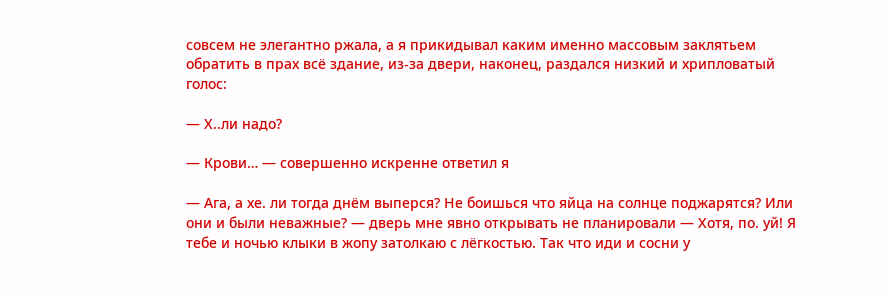совсем не элегантно ржала, а я прикидывал каким именно массовым заклятьем обратить в прах всё здание, из-за двери, наконец, раздался низкий и хрипловатый голос:

— Х..ли надо?

— Крови… — совершенно искренне ответил я

— Ага, а хе. ли тогда днём выперся? Не боишься что яйца на солнце поджарятся? Или они и были неважные? — дверь мне явно открывать не планировали — Хотя, по. уй! Я тебе и ночью клыки в жопу затолкаю с лёгкостью. Так что иди и сосни у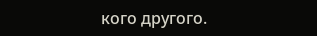кого другого.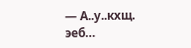— А..у..кхщ. эеб…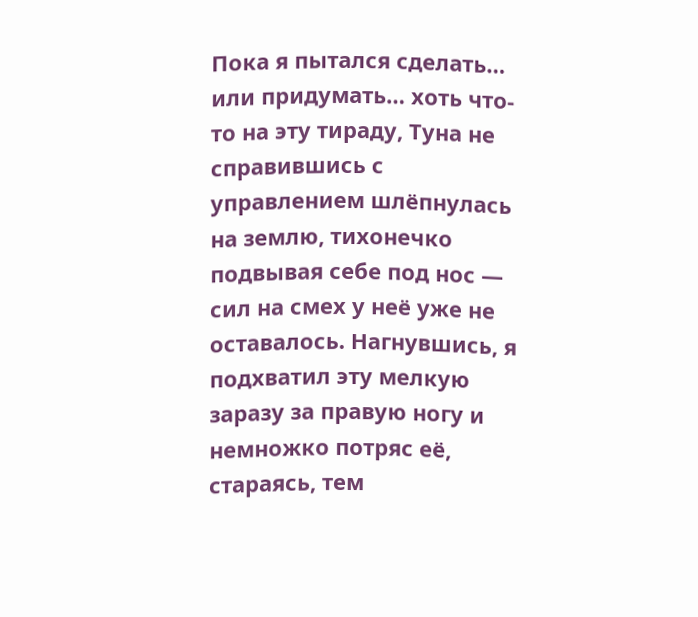Пока я пытался сделать… или придумать… хоть что-то на эту тираду, Туна не справившись с управлением шлёпнулась на землю, тихонечко подвывая себе под нос — сил на смех у неё уже не оставалось. Нагнувшись, я подхватил эту мелкую заразу за правую ногу и немножко потряс её, стараясь, тем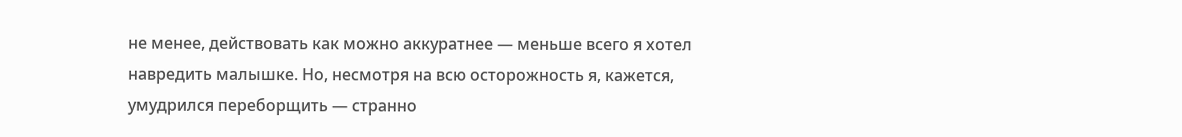не менее, действовать как можно аккуратнее — меньше всего я хотел навредить малышке. Но, несмотря на всю осторожность я, кажется, умудрился переборщить — странно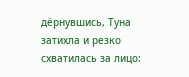дёрнувшись, Туна затихла и резко схватилась за лицо: